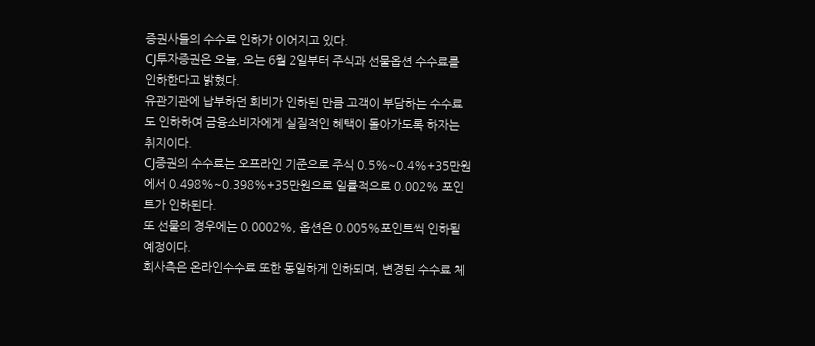증권사들의 수수료 인하가 이어지고 있다.
CJ투자증권은 오늘, 오는 6월 2일부터 주식과 선물옵션 수수료를 인하한다고 밝혔다.
유관기관에 납부하던 회비가 인하된 만큼 고객이 부담하는 수수료도 인하하여 금융소비자에게 실질적인 혜택이 돌아가도록 하자는 취지이다.
CJ증권의 수수료는 오프라인 기준으로 주식 0.5%~0.4%+35만원에서 0.498%~0.398%+35만원으로 일률적으로 0.002% 포인트가 인하된다.
또 선물의 경우에는 0.0002%, 옵션은 0.005%포인트씩 인하될 예정이다.
회사측은 온라인수수료 또한 동일하게 인하되며, 변경된 수수료 체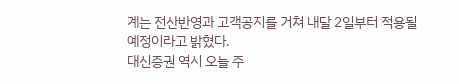계는 전산반영과 고객공지를 거쳐 내달 2일부터 적용될 예정이라고 밝혔다.
대신증권 역시 오늘 주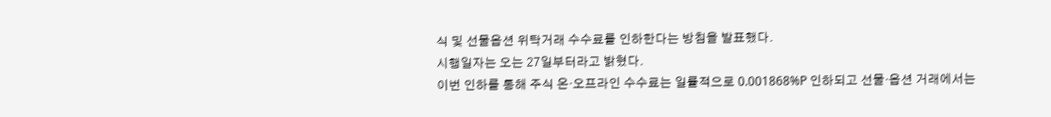식 및 선물옵션 위탁거래 수수료를 인하한다는 방침을 발표했다.
시행일자는 오는 27일부터라고 밝혔다.
이번 인하를 통해 주식 온·오프라인 수수료는 일률적으로 0.001868%P 인하되고 선물·옵션 거래에서는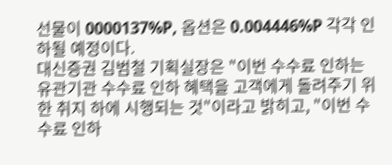선물이 0000137%P, 옵션은 0.004446%P 각각 인하될 예정이다.
대신증권 김범철 기획실장은 "이번 수수료 인하는 유관기관 수수료 인하 혜택을 고객에게 돌려주기 위한 취지 하에 시행되는 것"이라고 밝히고, "이번 수수료 인하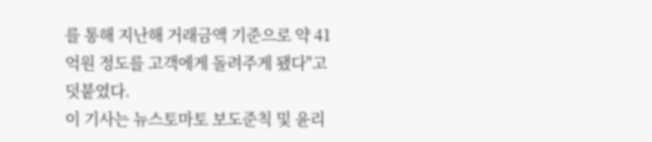를 통해 지난해 거래금액 기준으로 약 41억원 정도를 고객에게 돌려주게 됐다"고 덧붙였다.
이 기사는 뉴스토마토 보도준칙 및 윤리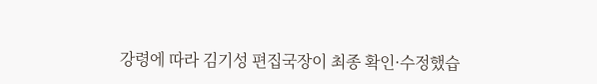강령에 따라 김기성 편집국장이 최종 확인·수정했습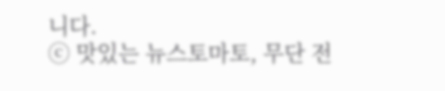니다.
ⓒ 맛있는 뉴스토마토, 무단 전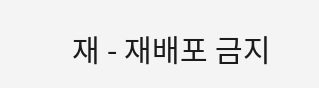재 - 재배포 금지